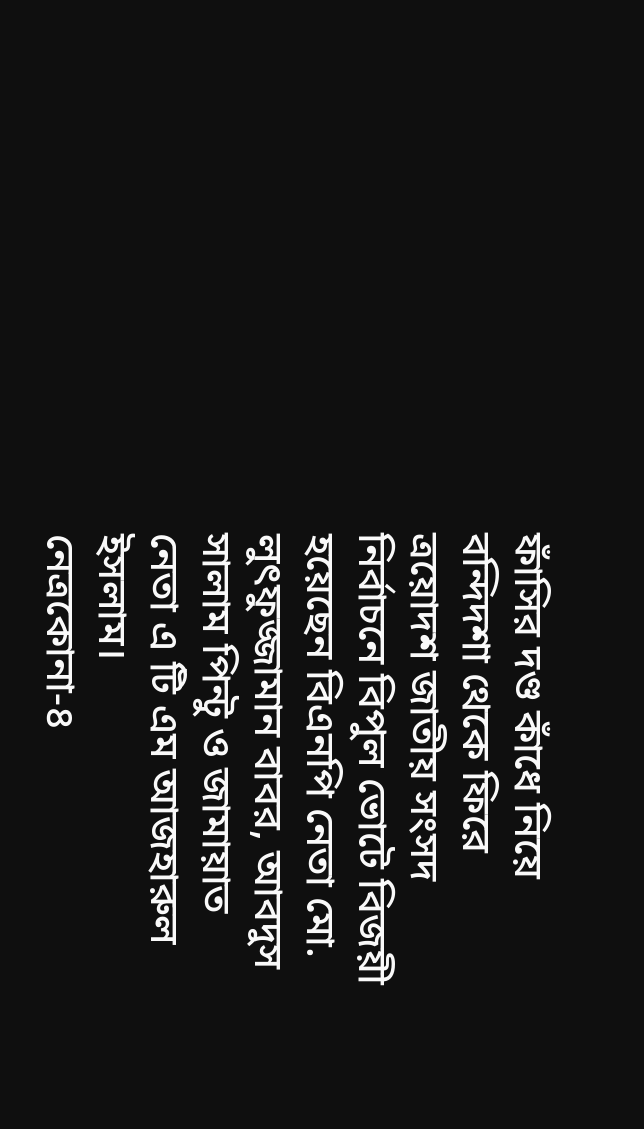ফাঁসির দণ্ড কাঁধে নিয়ে বন্দিদশা থেকে ফিরে ত্রয়োদশ জাতীয় সংসদ নির্বাচনে বিপুল ভোটে বিজয়ী হয়েছেন বিএনপি নেতা মো. লুৎফুজ্জামান বাবর, আবদুস সালাম পিন্টু ও জামায়াত নেতা এ টি এম আজহারুল ইসলাম।
নেত্রকোনা-৪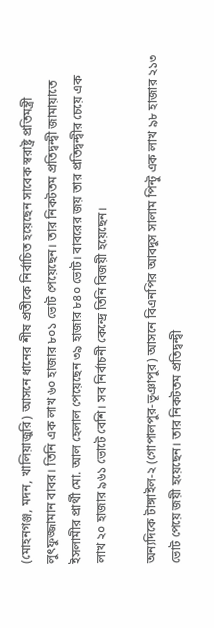(মোহনগঞ্জ, মদন, খালিয়াজুরি) আসনে ধানের শীষ প্রতীকে নির্বাচিত হয়েছেন সাবেক স্বরাষ্ট্র প্রতিমন্ত্রী লুৎফুজ্জামান বাবর। তিনি এক লাখ ৬০ হাজার ৮০১ ভোট পেয়েছেন। তার নিকটতম প্রতিদ্বন্দ্বী জামায়াতে ইসলামীর প্রার্থী মো. আল হেলাল পেয়েছেন ৩৯ হাজার ৮৪০ ভোট। বাবরের জয় তার প্রতিদ্বন্দ্বীর চেয়ে এক লাখ ২০ হাজার ৯৬১ ভোটে বেশি। সব নির্বাচনী কেন্দ্রে তিনি বিজয়ী হয়েছেন।

অন্যদিকে টাঙ্গাইল-২ (গোপালপুর-ভূঞাপুর) আসনে বিএনপির আবদুস সালাম পিন্টু এক লাখ ৯৮ হাজার ২১৩ ভোট পেয়ে জয়ী হয়েছেন। তার নিকটতম প্রতিদ্বন্দ্বী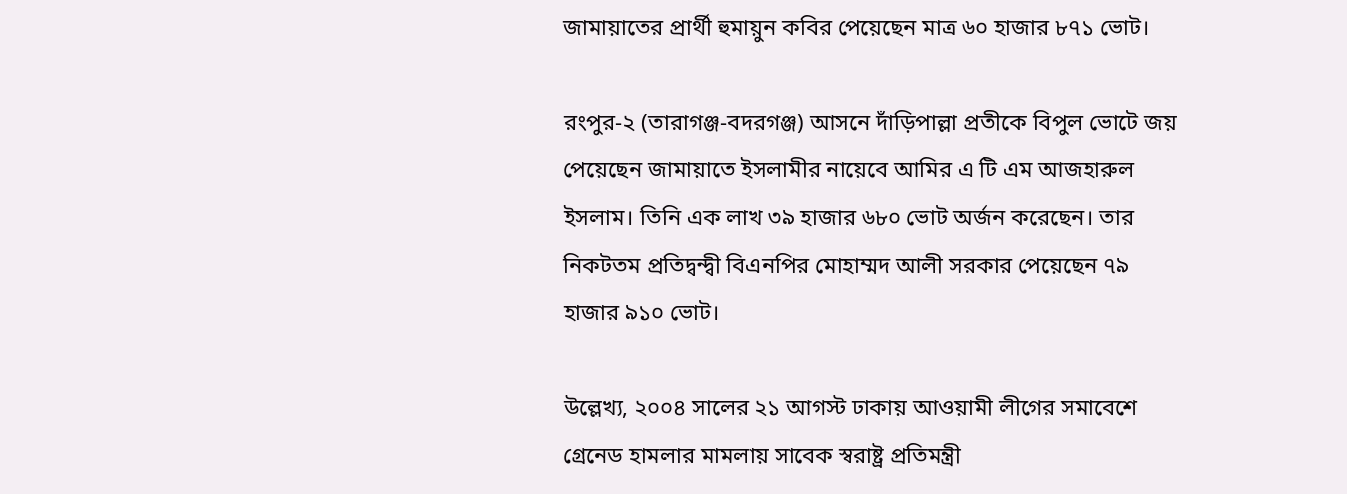জামায়াতের প্রার্থী হুমায়ুন কবির পেয়েছেন মাত্র ৬০ হাজার ৮৭১ ভোট।

রংপুর-২ (তারাগঞ্জ-বদরগঞ্জ) আসনে দাঁড়িপাল্লা প্রতীকে বিপুল ভোটে জয় পেয়েছেন জামায়াতে ইসলামীর নায়েবে আমির এ টি এম আজহারুল ইসলাম। তিনি এক লাখ ৩৯ হাজার ৬৮০ ভোট অর্জন করেছেন। তার নিকটতম প্রতিদ্বন্দ্বী বিএনপির মোহাম্মদ আলী সরকার পেয়েছেন ৭৯ হাজার ৯১০ ভোট।

উল্লেখ্য, ২০০৪ সালের ২১ আগস্ট ঢাকায় আওয়ামী লীগের সমাবেশে গ্রেনেড হামলার মামলায় সাবেক স্বরাষ্ট্র প্রতিমন্ত্রী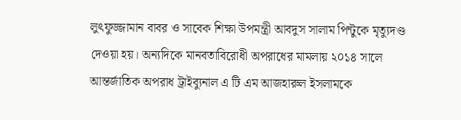লুৎফুজ্জামান বাবর ও সাবেক শিক্ষা উপমন্ত্রী আবদুস সালাম পিন্টুকে মৃত্যুদণ্ড দেওয়া হয়। অন্যদিকে মানবতাবিরোধী অপরাধের মামলায় ২০১৪ সালে আন্তর্জাতিক অপরাধ ট্রাইব্যুনাল এ টি এম আজহারুল ইসলামকে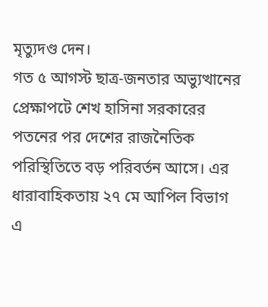মৃত্যুদণ্ড দেন।
গত ৫ আগস্ট ছাত্র-জনতার অভ্যুত্থানের প্রেক্ষাপটে শেখ হাসিনা সরকারের পতনের পর দেশের রাজনৈতিক পরিস্থিতিতে বড় পরিবর্তন আসে। এর ধারাবাহিকতায় ২৭ মে আপিল বিভাগ এ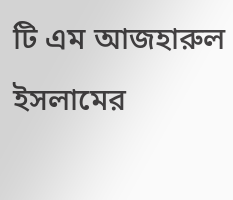টি এম আজহারুল ইসলামের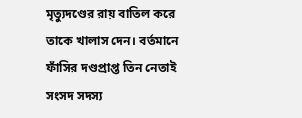মৃত্যুদণ্ডের রায় বাতিল করে তাকে খালাস দেন। বর্তমানে ফাঁসির দণ্ডপ্রাপ্ত তিন নেতাই সংসদ সদস্য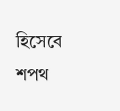হিসেবে শপথ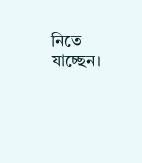নিতে যাচ্ছেন।